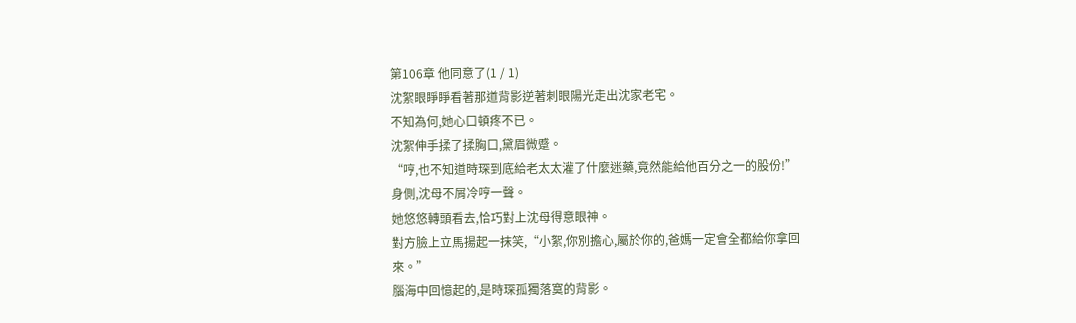第106章 他同意了(1 / 1)
沈絮眼睜睜看著那道背影逆著刺眼陽光走出沈家老宅。
不知為何,她心口頓疼不已。
沈絮伸手揉了揉胸口,黛眉微蹙。
“哼,也不知道時琛到底給老太太灌了什麼迷藥,竟然能給他百分之一的股份!”
身側,沈母不屑冷哼一聲。
她悠悠轉頭看去,恰巧對上沈母得意眼神。
對方臉上立馬揚起一抹笑,“小絮,你別擔心,屬於你的,爸媽一定會全都給你拿回來。”
腦海中回憶起的,是時琛孤獨落寞的背影。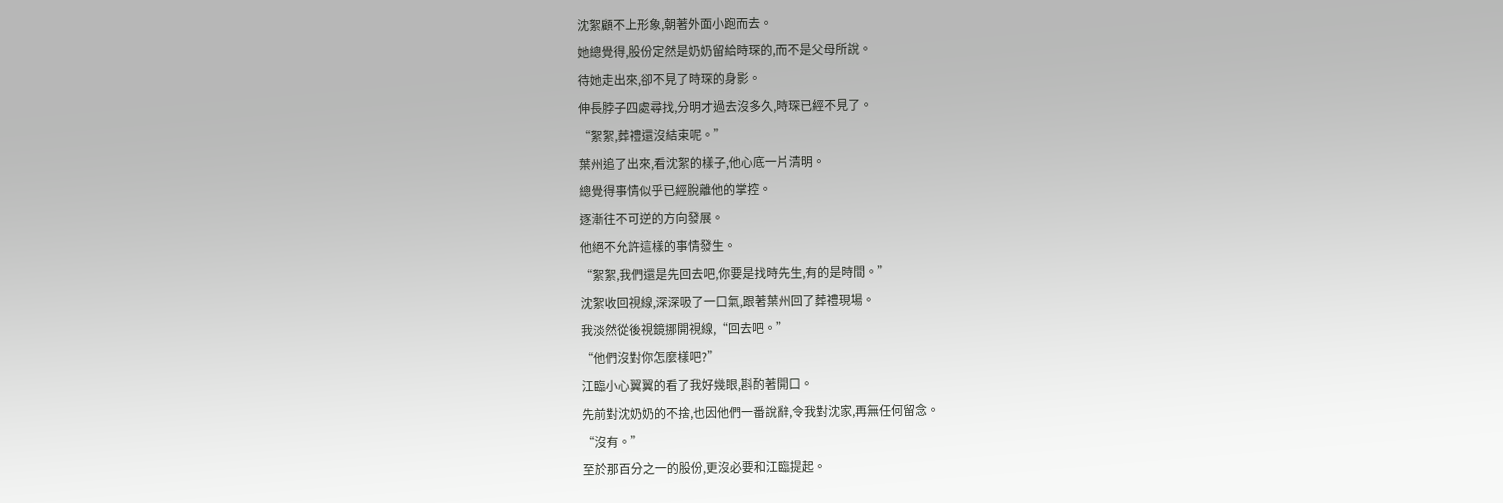沈絮顧不上形象,朝著外面小跑而去。
她總覺得,股份定然是奶奶留給時琛的,而不是父母所說。
待她走出來,卻不見了時琛的身影。
伸長脖子四處尋找,分明才過去沒多久,時琛已經不見了。
“絮絮,葬禮還沒結束呢。”
葉州追了出來,看沈絮的樣子,他心底一片清明。
總覺得事情似乎已經脫離他的掌控。
逐漸往不可逆的方向發展。
他絕不允許這樣的事情發生。
“絮絮,我們還是先回去吧,你要是找時先生,有的是時間。”
沈絮收回視線,深深吸了一口氣,跟著葉州回了葬禮現場。
我淡然從後視鏡挪開視線,“回去吧。”
“他們沒對你怎麼樣吧?”
江臨小心翼翼的看了我好幾眼,斟酌著開口。
先前對沈奶奶的不捨,也因他們一番說辭,令我對沈家,再無任何留念。
“沒有。”
至於那百分之一的股份,更沒必要和江臨提起。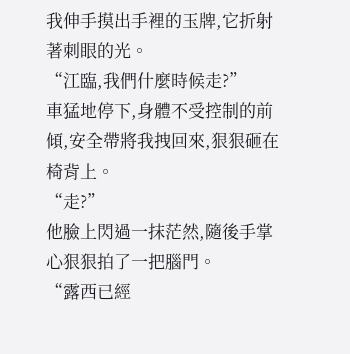我伸手摸出手裡的玉牌,它折射著刺眼的光。
“江臨,我們什麼時候走?”
車猛地停下,身體不受控制的前傾,安全帶將我拽回來,狠狠砸在椅背上。
“走?”
他臉上閃過一抹茫然,隨後手掌心狠狠拍了一把腦門。
“露西已經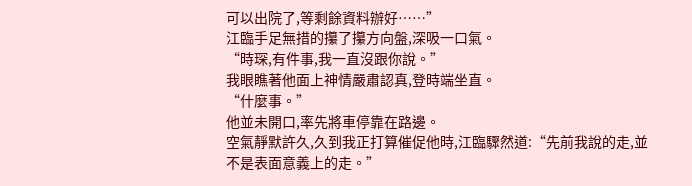可以出院了,等剩餘資料辦好……”
江臨手足無措的攥了攥方向盤,深吸一口氣。
“時琛,有件事,我一直沒跟你說。”
我眼瞧著他面上神情嚴肅認真,登時端坐直。
“什麼事。”
他並未開口,率先將車停靠在路邊。
空氣靜默許久,久到我正打算催促他時,江臨驟然道:“先前我說的走,並不是表面意義上的走。”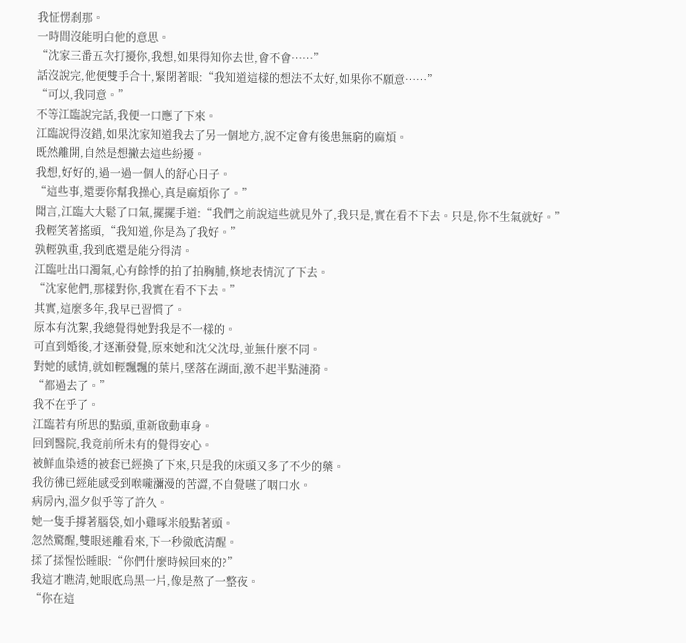我怔愣剎那。
一時間沒能明白他的意思。
“沈家三番五次打擾你,我想,如果得知你去世,會不會……”
話沒說完,他便雙手合十,緊閉著眼:“我知道這樣的想法不太好,如果你不願意……”
“可以,我同意。”
不等江臨說完話,我便一口應了下來。
江臨說得沒錯,如果沈家知道我去了另一個地方,說不定會有後患無窮的麻煩。
既然離開,自然是想撇去這些紛擾。
我想,好好的,過一過一個人的舒心日子。
“這些事,還要你幫我操心,真是麻煩你了。”
聞言,江臨大大鬆了口氣,擺擺手道:“我們之前說這些就見外了,我只是,實在看不下去。只是,你不生氣就好。”
我輕笑著搖頭,“我知道,你是為了我好。”
孰輕孰重,我到底還是能分得清。
江臨吐出口濁氣,心有餘悸的拍了拍胸脯,倏地表情沉了下去。
“沈家他們,那樣對你,我實在看不下去。”
其實,這麼多年,我早已習慣了。
原本有沈絮,我總覺得她對我是不一樣的。
可直到婚後,才逐漸發覺,原來她和沈父沈母,並無什麼不同。
對她的感情,就如輕飄飄的葉片,墜落在湖面,激不起半點漣漪。
“都過去了。”
我不在乎了。
江臨若有所思的點頭,重新啟動車身。
回到醫院,我竟前所未有的覺得安心。
被鮮血染透的被套已經換了下來,只是我的床頭又多了不少的藥。
我彷彿已經能感受到喉嚨瀰漫的苦澀,不自覺嚥了咽口水。
病房內,溫夕似乎等了許久。
她一隻手撐著腦袋,如小雞啄米般點著頭。
忽然驚醒,雙眼迷離看來,下一秒徹底清醒。
揉了揉惺忪睡眼:“你們什麼時候回來的?”
我這才瞧清,她眼底烏黑一片,像是熬了一整夜。
“你在這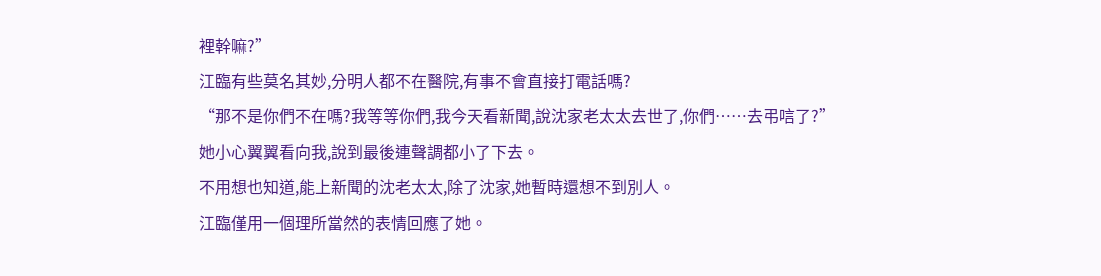裡幹嘛?”
江臨有些莫名其妙,分明人都不在醫院,有事不會直接打電話嗎?
“那不是你們不在嗎?我等等你們,我今天看新聞,說沈家老太太去世了,你們……去弔唁了?”
她小心翼翼看向我,說到最後連聲調都小了下去。
不用想也知道,能上新聞的沈老太太,除了沈家,她暫時還想不到別人。
江臨僅用一個理所當然的表情回應了她。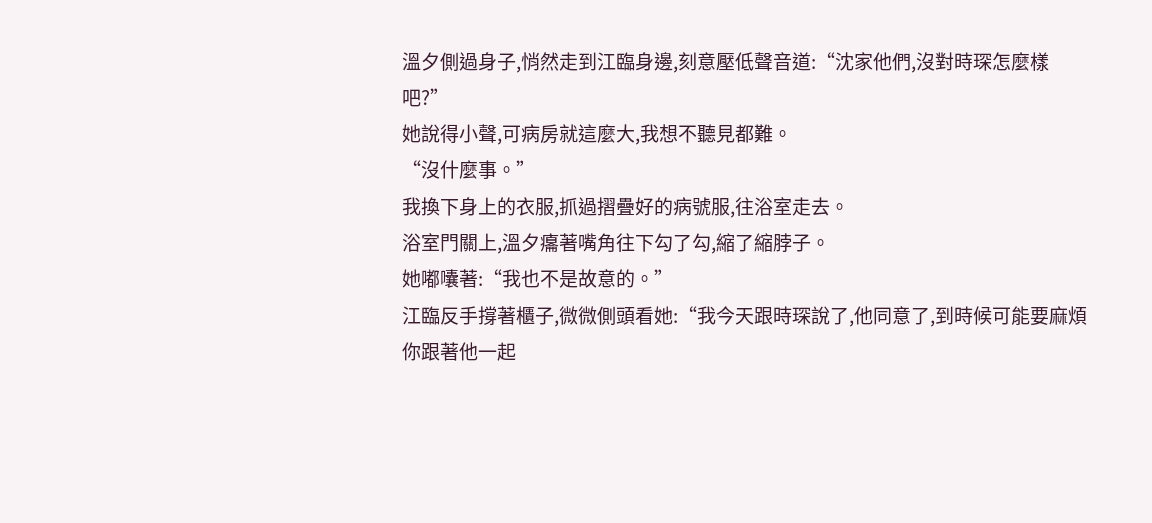溫夕側過身子,悄然走到江臨身邊,刻意壓低聲音道:“沈家他們,沒對時琛怎麼樣吧?”
她說得小聲,可病房就這麼大,我想不聽見都難。
“沒什麼事。”
我換下身上的衣服,抓過摺疊好的病號服,往浴室走去。
浴室門關上,溫夕癟著嘴角往下勾了勾,縮了縮脖子。
她嘟囔著:“我也不是故意的。”
江臨反手撐著櫃子,微微側頭看她:“我今天跟時琛說了,他同意了,到時候可能要麻煩你跟著他一起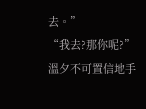去。”
“我去?那你呢?”
溫夕不可置信地手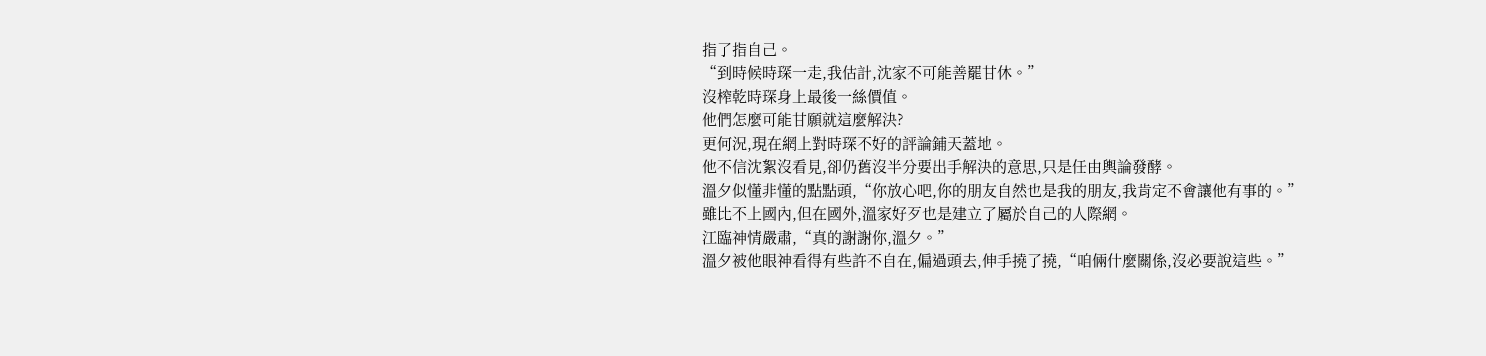指了指自己。
“到時候時琛一走,我估計,沈家不可能善罷甘休。”
沒榨乾時琛身上最後一絲價值。
他們怎麼可能甘願就這麼解決?
更何況,現在網上對時琛不好的評論鋪天蓋地。
他不信沈絮沒看見,卻仍舊沒半分要出手解決的意思,只是任由輿論發酵。
溫夕似懂非懂的點點頭,“你放心吧,你的朋友自然也是我的朋友,我肯定不會讓他有事的。”
雖比不上國內,但在國外,溫家好歹也是建立了屬於自己的人際網。
江臨神情嚴肅,“真的謝謝你,溫夕。”
溫夕被他眼神看得有些許不自在,偏過頭去,伸手撓了撓,“咱倆什麼關係,沒必要說這些。”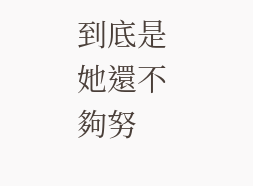到底是她還不夠努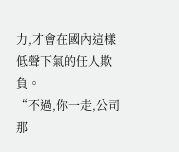力,才會在國內這樣低聲下氣的任人欺負。
“不過,你一走,公司那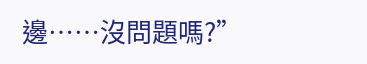邊……沒問題嗎?”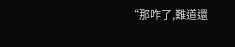“那咋了,難道還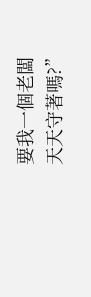要我一個老闆天天守著嗎?”